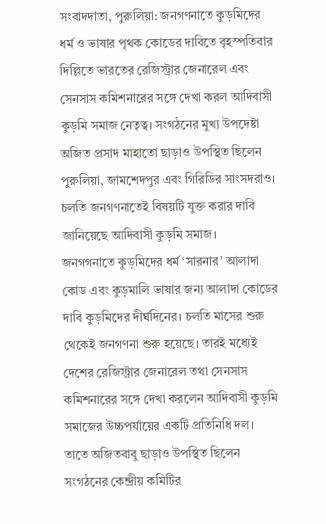সংবাদদাতা, পুরুলিয়া: জনগণনাতে কুড়মিদের ধর্ম ও ভাষার পৃথক কোডের দাবিতে বৃহস্পতিবার দিল্লিতে ভারতের রেজিস্ট্রার জেনারেল এবং সেনসাস কমিশনারের সঙ্গে দেখা করল আদিবাসী কুড়মি সমাজ নেতৃত্ব। সংগঠনের মুখ্য উপদেষ্টা অজিত প্রসাদ মাহাতো ছাড়াও উপস্থিত ছিলেন পুরুলিয়া, জামশেদপুর এবং গিরিডির সাংসদরাও। চলতি জনগণনাতেই বিষয়টি যুক্ত করার দাবি জানিয়েছে আদিবাসী কুড়মি সমাজ।
জনগগনাতে কুড়মিদের ধর্ম ‘সারনার’ আলাদা কোড এবং কুড়মালি ভাষার জন্য আলাদা কোডের দাবি কুড়মিদের দীর্ঘদিনের। চলতি মাসের শুরু থেকেই জনগণনা শুরু হয়েছে। তারই মধ্যেই দেশের রেজিস্ট্রার জেনারেল তথা সেনসাস কমিশনারের সঙ্গে দেখা করলেন আদিবাসী কুড়মি সমাজের উচ্চপর্যায়ের একটি প্রতিনিধি দল। তাতে অজিতবাবু ছাড়াও উপস্থিত ছিলেন সংগঠনের কেন্দ্রীয় কমিটির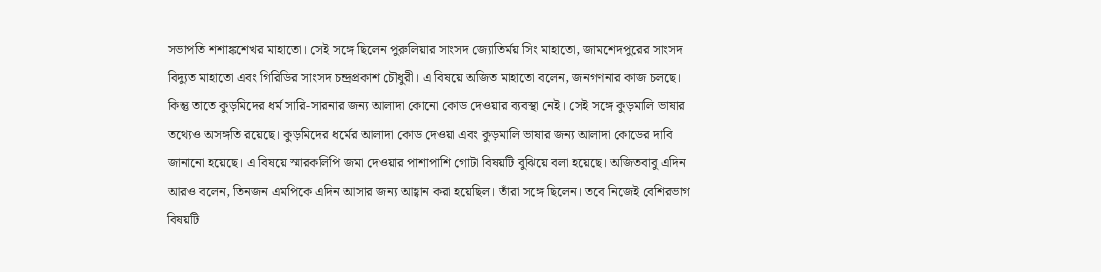সভাপতি শশাঙ্কশেখর মাহাতো। সেই সঙ্গে ছিলেন পুরুলিয়ার সাংসদ জ্যোতির্ময় সিং মাহাতো, জামশেদপুরের সাংসদ বিদ্যুত মাহাতো এবং গিরিডির সাংসদ চন্দ্রপ্রকাশ চৌধুরী। এ বিষয়ে অজিত মাহাতো বলেন, জনগণনার কাজ চলছে। কিন্তু তাতে কুড়মিদের ধর্ম সারি-সারনার জন্য আলাদা কোনো কোড দেওয়ার ব্যবস্থা নেই। সেই সঙ্গে কুড়মালি ভাষার তথ্যেও অসঙ্গতি রয়েছে। কুড়মিদের ধর্মের আলাদা কোড দেওয়া এবং কুড়মালি ভাষার জন্য আলাদা কোডের দাবি জানানো হয়েছে। এ বিষয়ে স্মারকলিপি জমা দেওয়ার পাশাপাশি গোটা বিষয়টি বুঝিয়ে বলা হয়েছে। অজিতবাবু এদিন আরও বলেন, তিনজন এমপিকে এদিন আসার জন্য আহ্বান করা হয়েছিল। তাঁরা সঙ্গে ছিলেন। তবে নিজেই বেশিরভাগ বিষয়টি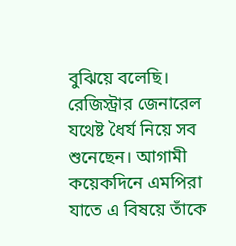বুঝিয়ে বলেছি। রেজিস্ট্রার জেনারেল যথেষ্ট ধৈর্য নিয়ে সব শুনেছেন। আগামী কয়েকদিনে এমপিরা যাতে এ বিষয়ে তাঁকে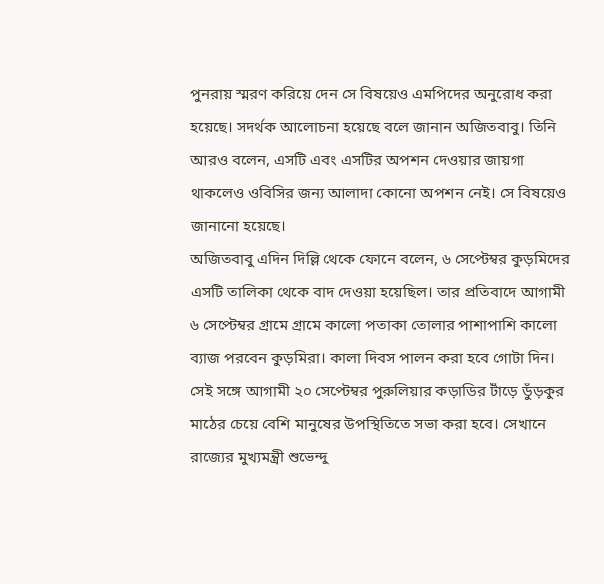পুনরায় স্মরণ করিয়ে দেন সে বিষয়েও এমপিদের অনুরোধ করা হয়েছে। সদর্থক আলোচনা হয়েছে বলে জানান অজিতবাবু। তিনি আরও বলেন, এসটি এবং এসটির অপশন দেওয়ার জায়গা থাকলেও ওবিসির জন্য আলাদা কোনো অপশন নেই। সে বিষয়েও জানানো হয়েছে।
অজিতবাবু এদিন দিল্লি থেকে ফোনে বলেন, ৬ সেপ্টেম্বর কুড়মিদের এসটি তালিকা থেকে বাদ দেওয়া হয়েছিল। তার প্রতিবাদে আগামী ৬ সেপ্টেম্বর গ্রামে গ্রামে কালো পতাকা তোলার পাশাপাশি কালো ব্যাজ পরবেন কুড়মিরা। কালা দিবস পালন করা হবে গোটা দিন। সেই সঙ্গে আগামী ২০ সেপ্টেম্বর পুরুলিয়ার কড়াডির টাঁড়ে ডুঁড়কুর মাঠের চেয়ে বেশি মানুষের উপস্থিতিতে সভা করা হবে। সেখানে রাজ্যের মুখ্যমন্ত্রী শুভেন্দু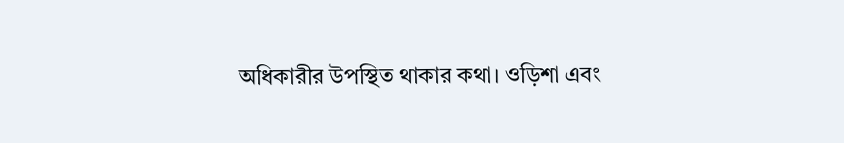অধিকারীর উপস্থিত থাকার কথা। ওড়িশা এবং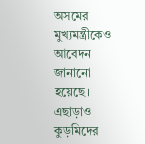অসমের মুখ্যমন্ত্রীকেও আবেদন জানানো হয়েছে। এছাড়াও কুড়মিদের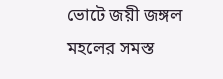ভোটে জয়ী জঙ্গল মহলের সমস্ত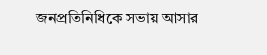জনপ্রতিনিধিকে সভায় আসার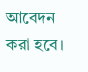আবেদন করা হবে।